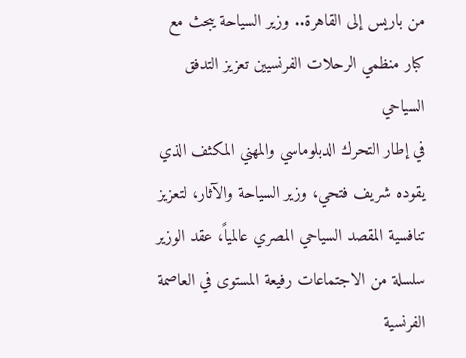من باريس إلى القاهرة.. وزير السياحة يبحث مع كبار منظمي الرحلات الفرنسيين تعزيز التدفق السياحي
في إطار التحرك الدبلوماسي والمهني المكثف الذي يقوده شريف فتحي، وزير السياحة والآثار، لتعزيز تنافسية المقصد السياحي المصري عالمياً، عقد الوزير سلسلة من الاجتماعات رفيعة المستوى في العاصمة الفرنسية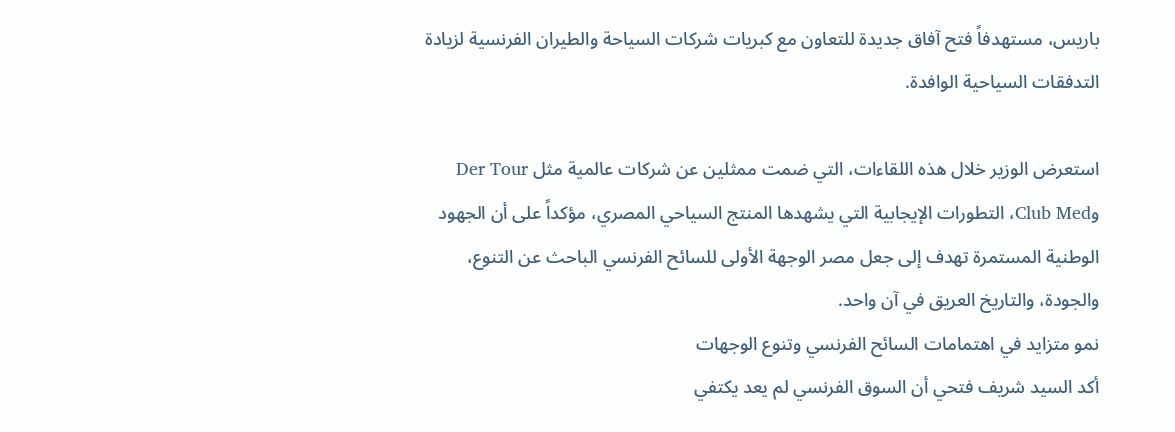باريس، مستهدفاً فتح آفاق جديدة للتعاون مع كبريات شركات السياحة والطيران الفرنسية لزيادة التدفقات السياحية الوافدة.

استعرض الوزير خلال هذه اللقاءات، التي ضمت ممثلين عن شركات عالمية مثل Der Tour وClub Med، التطورات الإيجابية التي يشهدها المنتج السياحي المصري، مؤكداً على أن الجهود الوطنية المستمرة تهدف إلى جعل مصر الوجهة الأولى للسائح الفرنسي الباحث عن التنوع، والجودة، والتاريخ العريق في آن واحد.
نمو متزايد في اهتمامات السائح الفرنسي وتنوع الوجهات
أكد السيد شريف فتحي أن السوق الفرنسي لم يعد يكتفي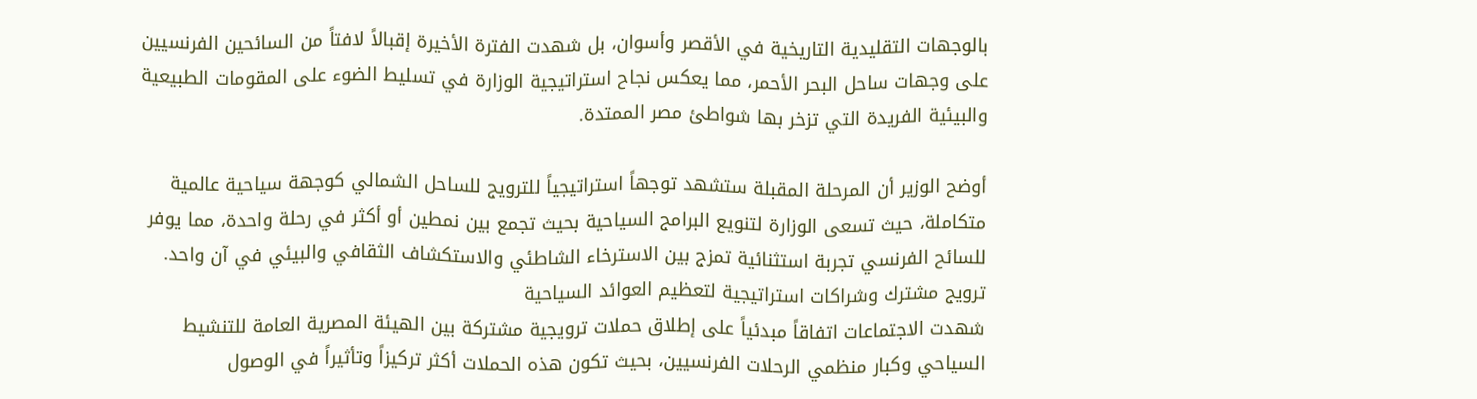بالوجهات التقليدية التاريخية في الأقصر وأسوان، بل شهدت الفترة الأخيرة إقبالاً لافتاً من السائحين الفرنسيين على وجهات ساحل البحر الأحمر، مما يعكس نجاح استراتيجية الوزارة في تسليط الضوء على المقومات الطبيعية والبيئية الفريدة التي تزخر بها شواطئ مصر الممتدة.

أوضح الوزير أن المرحلة المقبلة ستشهد توجهاً استراتيجياً للترويج للساحل الشمالي كوجهة سياحية عالمية متكاملة، حيث تسعى الوزارة لتنويع البرامج السياحية بحيث تجمع بين نمطين أو أكثر في رحلة واحدة، مما يوفر للسائح الفرنسي تجربة استثنائية تمزج بين الاسترخاء الشاطئي والاستكشاف الثقافي والبيئي في آن واحد.
ترويج مشترك وشراكات استراتيجية لتعظيم العوائد السياحية
شهدت الاجتماعات اتفاقاً مبدئياً على إطلاق حملات ترويجية مشتركة بين الهيئة المصرية العامة للتنشيط السياحي وكبار منظمي الرحلات الفرنسيين، بحيث تكون هذه الحملات أكثر تركيزاً وتأثيراً في الوصول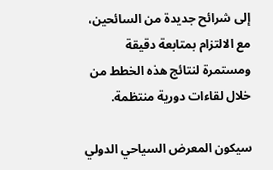إلى شرائح جديدة من السائحين، مع الالتزام بمتابعة دقيقة ومستمرة لنتائج هذه الخطط من خلال لقاءات دورية منتظمة.

سيكون المعرض السياحي الدولي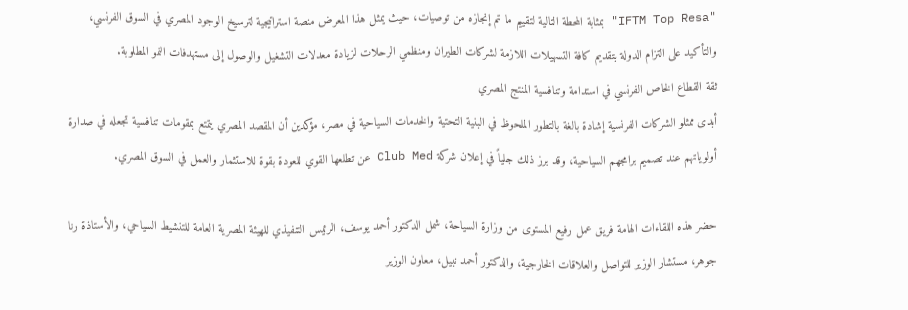"IFTM Top Resa" بمثابة المحطة التالية لتقييم ما تم إنجازه من توصيات، حيث يمثل هذا المعرض منصة استراتيجية لترسيخ الوجود المصري في السوق الفرنسي، والتأكيد على التزام الدولة بتقديم كافة التسهيلات اللازمة لشركات الطيران ومنظمي الرحلات لزيادة معدلات التشغيل والوصول إلى مستهدفات النمو المطلوبة.
ثقة القطاع الخاص الفرنسي في استدامة وتنافسية المنتج المصري
أبدى ممثلو الشركات الفرنسية إشادة بالغة بالتطور الملحوظ في البنية التحتية والخدمات السياحية في مصر، مؤكدين أن المقصد المصري يتمتع بمقومات تنافسية تجعله في صدارة أولوياتهم عند تصميم برامجهم السياحية، وقد برز ذلك جلياً في إعلان شركة Club Med عن تطلعها القوي للعودة بقوة للاستثمار والعمل في السوق المصري.

حضر هذه اللقاءات الهامة فريق عمل رفيع المستوى من وزارة السياحة، شمل الدكتور أحمد يوسف، الرئيس التنفيذي للهيئة المصرية العامة للتنشيط السياحي، والأستاذة رنا جوهر، مستشار الوزير للتواصل والعلاقات الخارجية، والدكتور أحمد نبيل، معاون الوزير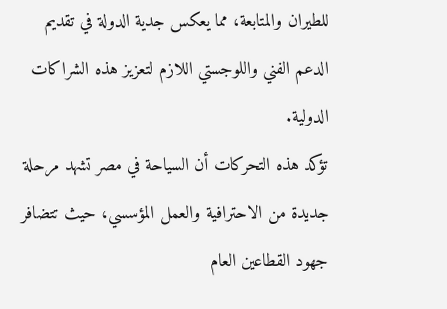للطيران والمتابعة، مما يعكس جدية الدولة في تقديم الدعم الفني واللوجستي اللازم لتعزيز هذه الشراكات الدولية.
تؤكد هذه التحركات أن السياحة في مصر تشهد مرحلة جديدة من الاحترافية والعمل المؤسسي، حيث تتضافر جهود القطاعين العام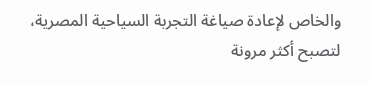والخاص لإعادة صياغة التجربة السياحية المصرية، لتصبح أكثر مرونة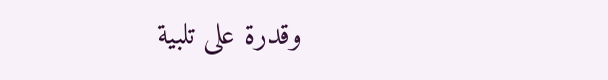وقدرة على تلبية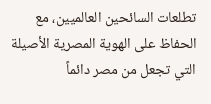تطلعات السائحين العالميين، مع الحفاظ على الهوية المصرية الأصيلة التي تجعل من مصر دائماً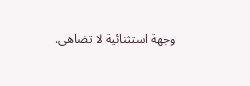وجهة استثنائية لا تضاهى.